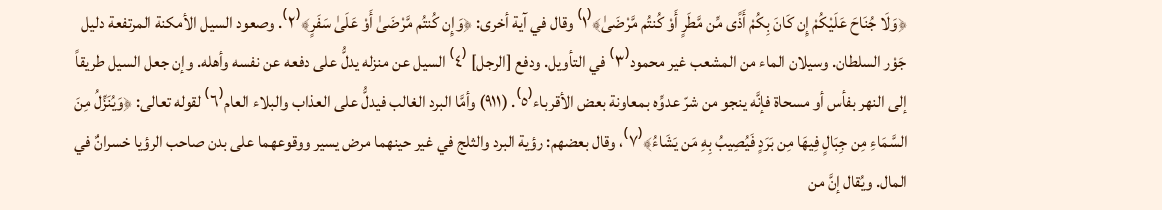﴿وَلَا جُنَاحَ عَلَيْكُمْ إِن كَانَ بِكُمْ أَذًى مِّن مَّطَرٍ أَوْ كُنتُم مَّرْضَىٰ﴾⁽١⁾ وقال في آية أخرى: ﴿وَإِن كُنتُم مَّرْضَىٰ أَوْ عَلَىٰ سَفَرٍ﴾⁽٢⁾. وصعود السيل الأمكنة المرتفعة دليل جَوْر السلطان. وسيلان الماء من المشعب غير محمود⁽٣⁾ في التأويل. ودفع [الرجل] ⁽٤⁾ السيل عن منزله يدلُّ على دفعه عن نفسه وأهله. وإن جعل السيل طريقاً إلى النهر بفأس أو مسحاة فإنَّه ينجو من شرّ عدوِّه بمعاونة بعض الأقرباء⁽٥⁾. (٩١١) وأمَّا البرد الغالب فيدلُّ على العذاب والبلاء العام⁽٦⁾ لقوله تعالى: ﴿وَيُنَزِّلُ مِنَ السَّمَاءِ مِن جِبَالٍ فِيهَا مِن بَرَدٍ فَيُصِيبُ بِهِ مَن يَشَاءُ﴾⁽٧⁾، وقال بعضهم: رؤية البرد والثلج في غير حينهما مرض يسير ووقوعهما على بدن صاحب الرؤيا خسرانٌ في المال. ويُقال إنَّ من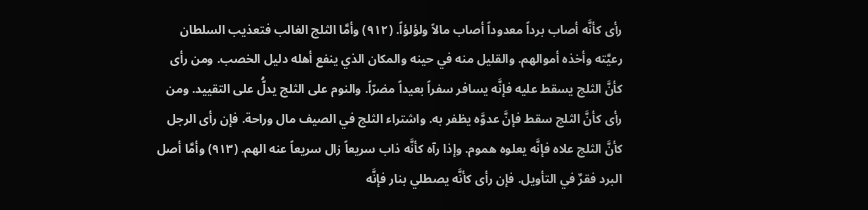رأى كأنَّه أصاب برداً معدوداً أصاب مالاً ولؤلؤاً. (٩١٢) وأمَّا الثلج الغالب فتعذيب السلطان رعيَّته وأخذه أموالهم. والقليل منه في حينه والمكان الذي ينفع أهله دليل الخصب. ومن رأى كأنَّ الثلج يسقط عليه فإنَّه يسافر سفراً بعيداً مضرّاً. والنوم على الثلج يدلُّ على التقييد. ومن رأى كأنَّ الثلج سقط فإنَّ عدوَّه يظفر به. واشتراء الثلج في الصيف مال وراحة. فإن رأى الرجل كأنَّ الثلج علاه فإنَّه يعلوه هموم. وإذا رآه كأنَّه ذاب سريعاً زال سريعاً عنه الهم. (٩١٣) وأمَّا أصل البرد فقرٌ في التأويل. فإن رأى كأنَّه يصطلي بنار فإنَّه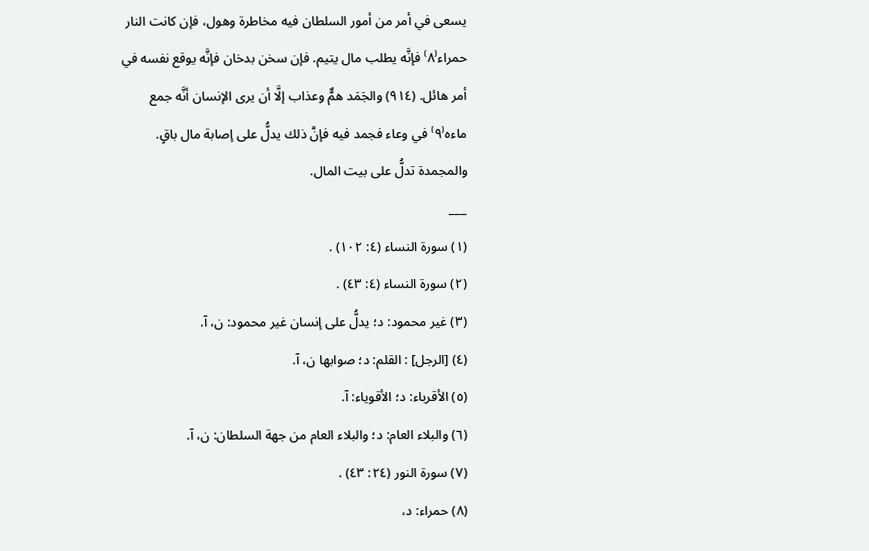يسعى في أمر من أمور السلطان فيه مخاطرة وهول، فإن كانت النار حمراء⁽٨⁾ فإنَّه يطلب مال يتيم. فإن سخن بدخان فإنَّه يوقع نفسه في أمر هائل. (٩١٤) والجَمَد همٌّ وعذاب إلَّا أن يرى الإنسان أنَّه جمع ماءه⁽٩⁾ في وعاء فجمد فيه فإنَّ ذلك يدلُّ على إصابة مال باقٍ. والمجمدة تدلُّ على بيت المال.
___
(١) سورة النساء (٤: ١٠٢) .
(٢) سورة النساء (٤: ٤٣) .
(٣) غير محمود: د؛ يدلُّ على إنسان غير محمود: ن، آ.
(٤) [الرجل] : القلم: د؛ صوابها ن، آ.
(٥) الأقرباء: د؛ الأقوياء: آ.
(٦) والبلاء العام: د؛ والبلاء العام من جهة السلطان: ن، آ.
(٧) سورة النور (٢٤: ٤٣) .
(٨) حمراء: د،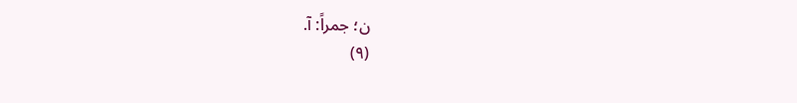ن؛ جمراً: آ.
(٩)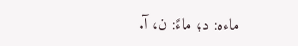ماءه: د؛ ماءً: ن، آ.